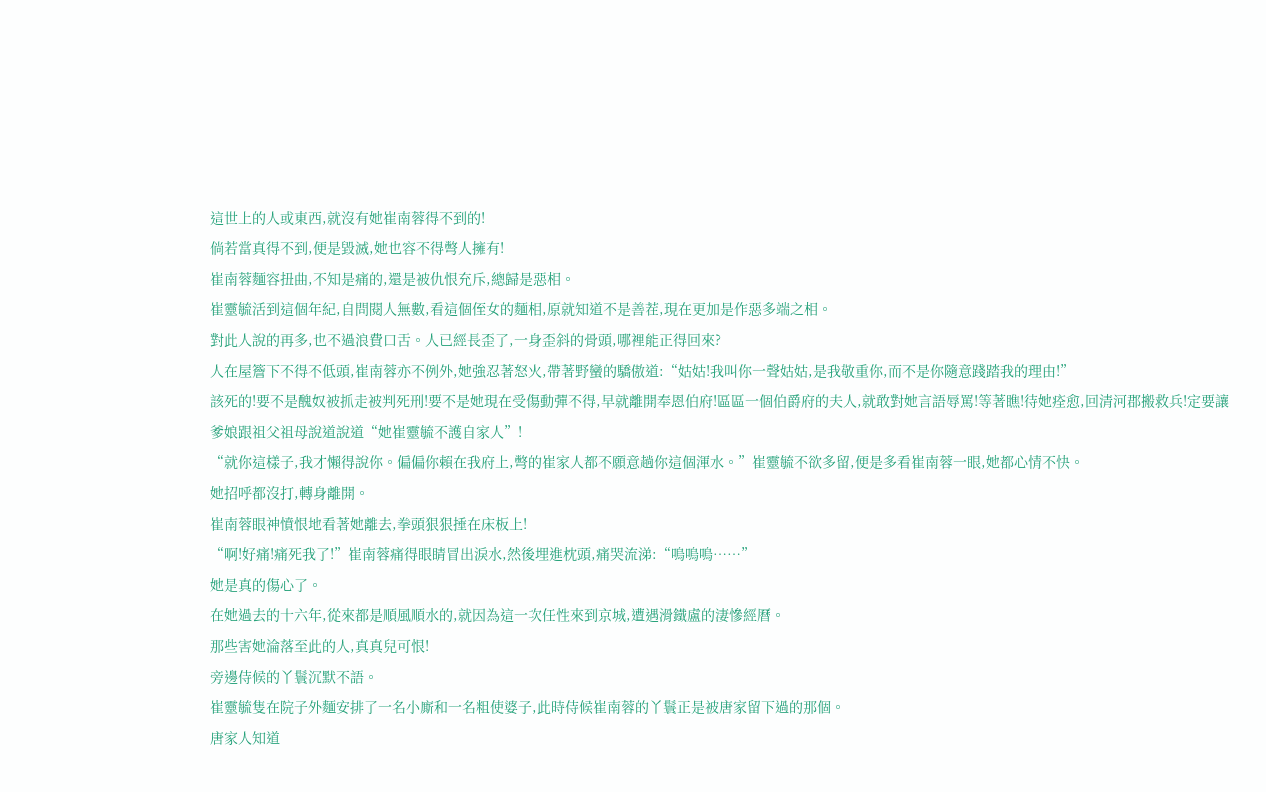這世上的人或東西,就沒有她崔南蓉得不到的!
倘若當真得不到,便是毀滅,她也容不得彆人擁有!
崔南蓉麵容扭曲,不知是痛的,還是被仇恨充斥,總歸是惡相。
崔靈毓活到這個年紀,自問閱人無數,看這個侄女的麵相,原就知道不是善茬,現在更加是作惡多端之相。
對此人說的再多,也不過浪費口舌。人已經長歪了,一身歪斜的骨頭,哪裡能正得回來?
人在屋簷下不得不低頭,崔南蓉亦不例外,她強忍著怒火,帶著野蠻的驕傲道:“姑姑!我叫你一聲姑姑,是我敬重你,而不是你隨意踐踏我的理由!”
該死的!要不是醜奴被抓走被判死刑!要不是她現在受傷動彈不得,早就離開奉恩伯府!區區一個伯爵府的夫人,就敢對她言語辱罵!等著瞧!待她痊愈,回清河郡搬救兵!定要讓爹娘跟祖父祖母說道說道“她崔靈毓不護自家人”!
“就你這樣子,我才懶得說你。偏偏你賴在我府上,彆的崔家人都不願意趟你這個渾水。”崔靈毓不欲多留,便是多看崔南蓉一眼,她都心情不快。
她招呼都沒打,轉身離開。
崔南蓉眼神憤恨地看著她離去,拳頭狠狠捶在床板上!
“啊!好痛!痛死我了!”崔南蓉痛得眼睛冒出淚水,然後埋進枕頭,痛哭流涕:“嗚嗚嗚……”
她是真的傷心了。
在她過去的十六年,從來都是順風順水的,就因為這一次任性來到京城,遭遇滑鐵盧的淒慘經曆。
那些害她淪落至此的人,真真兒可恨!
旁邊侍候的丫鬟沉默不語。
崔靈毓隻在院子外麵安排了一名小廝和一名粗使婆子,此時侍候崔南蓉的丫鬟正是被唐家留下過的那個。
唐家人知道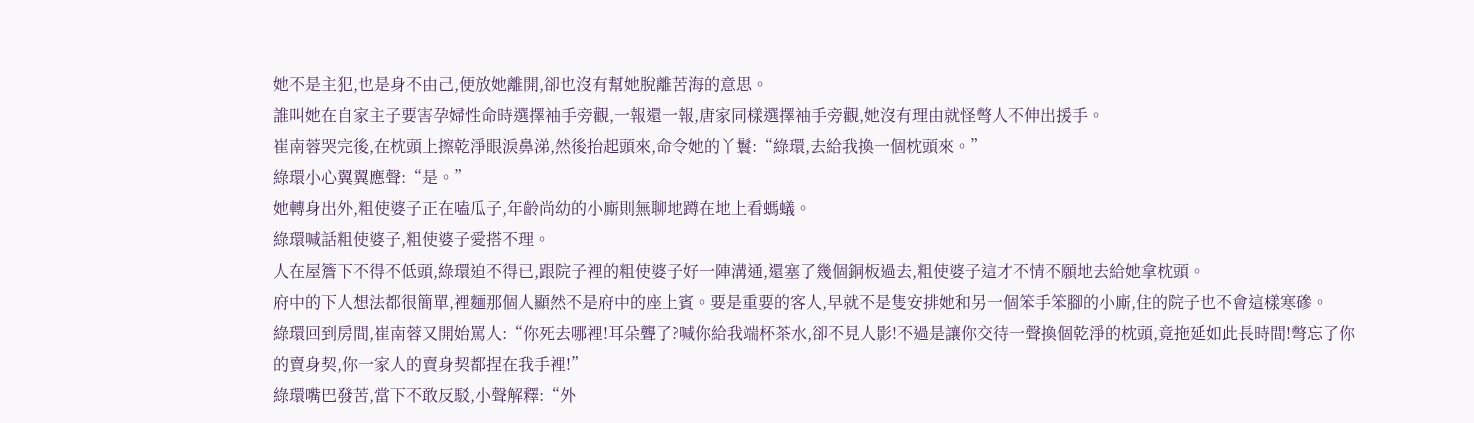她不是主犯,也是身不由己,便放她離開,卻也沒有幫她脫離苦海的意思。
誰叫她在自家主子要害孕婦性命時選擇袖手旁觀,一報還一報,唐家同樣選擇袖手旁觀,她沒有理由就怪彆人不伸出援手。
崔南蓉哭完後,在枕頭上擦乾淨眼淚鼻涕,然後抬起頭來,命令她的丫鬟:“綠環,去給我換一個枕頭來。”
綠環小心翼翼應聲:“是。”
她轉身出外,粗使婆子正在嗑瓜子,年齡尚幼的小廝則無聊地蹲在地上看螞蟻。
綠環喊話粗使婆子,粗使婆子愛搭不理。
人在屋簷下不得不低頭,綠環迫不得已,跟院子裡的粗使婆子好一陣溝通,還塞了幾個銅板過去,粗使婆子這才不情不願地去給她拿枕頭。
府中的下人想法都很簡單,裡麵那個人顯然不是府中的座上賓。要是重要的客人,早就不是隻安排她和另一個笨手笨腳的小廝,住的院子也不會這樣寒磣。
綠環回到房間,崔南蓉又開始罵人:“你死去哪裡!耳朵聾了?喊你給我端杯茶水,卻不見人影!不過是讓你交待一聲換個乾淨的枕頭,竟拖延如此長時間!彆忘了你的賣身契,你一家人的賣身契都捏在我手裡!”
綠環嘴巴發苦,當下不敢反駁,小聲解釋:“外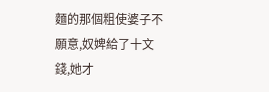麵的那個粗使婆子不願意,奴婢給了十文錢,她才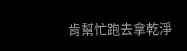肯幫忙跑去拿乾淨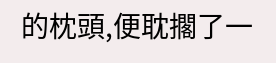的枕頭,便耽擱了一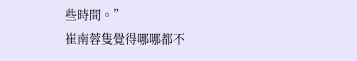些時間。”
崔南蓉隻覺得哪哪都不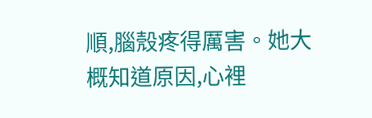順,腦殼疼得厲害。她大概知道原因,心裡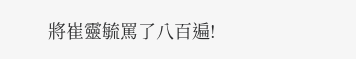將崔靈毓罵了八百遍!